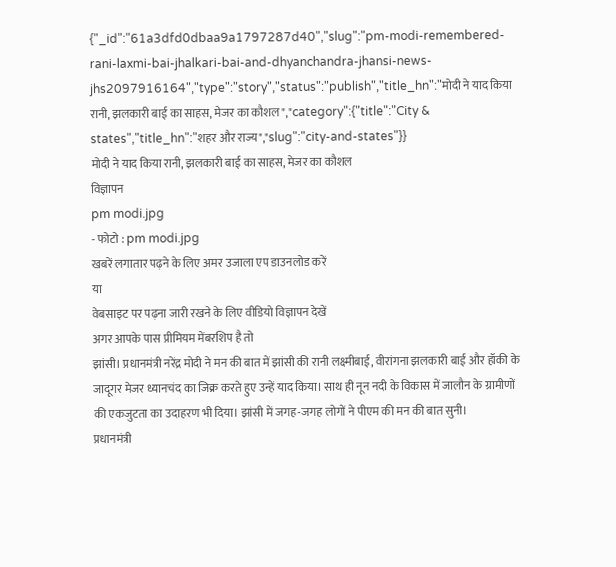{"_id":"61a3dfd0dbaa9a1797287d40","slug":"pm-modi-remembered-rani-laxmi-bai-jhalkari-bai-and-dhyanchandra-jhansi-news-jhs2097916164","type":"story","status":"publish","title_hn":"मोदी ने याद किया रानी, झलकारी बाई का साहस, मेजर का कौशल","category":{"title":"City & states","title_hn":"शहर और राज्य","slug":"city-and-states"}}
मोदी ने याद किया रानी, झलकारी बाई का साहस, मेजर का कौशल
विज्ञापन
pm modi.jpg
- फोटो : pm modi.jpg
खबरें लगातार पढ़ने के लिए अमर उजाला एप डाउनलोड करें
या
वेबसाइट पर पढ़ना जारी रखने के लिए वीडियो विज्ञापन देखें
अगर आपके पास प्रीमियम मेंबरशिप है तो
झांसी। प्रधानमंत्री नरेंद्र मोदी ने मन की बात में झांसी की रानी लक्ष्मीबाई, वीरांगना झलकारी बाई और हॉकी के जादूगर मेजर ध्यानचंद का जिक्र करते हुए उन्हें याद किया। साथ ही नून नदी के विकास में जालौन के ग्रामीणों की एकजुटता का उदाहरण भी दिया। झांसी में जगह-जगह लोगों ने पीएम की मन की बात सुनी।
प्रधानमंत्री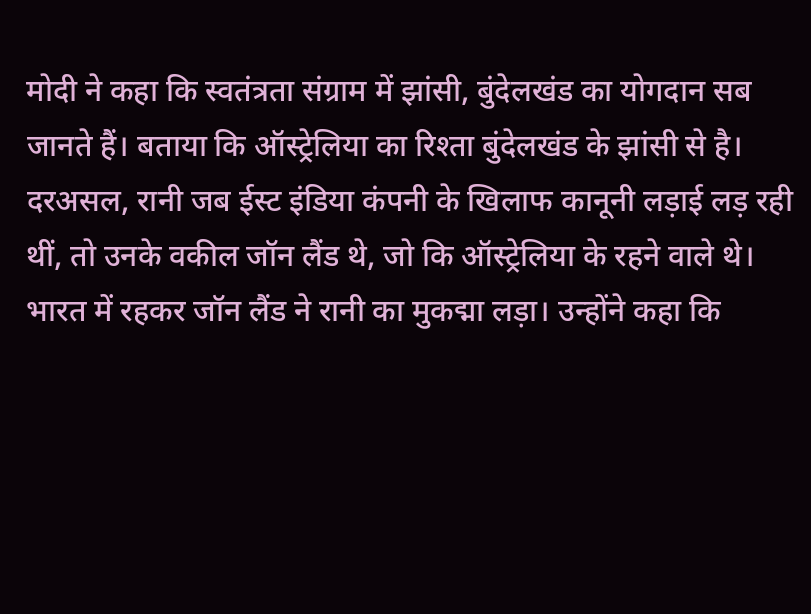मोदी ने कहा कि स्वतंत्रता संग्राम में झांसी, बुंदेलखंड का योगदान सब जानते हैं। बताया कि ऑस्ट्रेलिया का रिश्ता बुंदेलखंड के झांसी से है। दरअसल, रानी जब ईस्ट इंडिया कंपनी के खिलाफ कानूनी लड़ाई लड़ रही थीं, तो उनके वकील जॉन लैंड थे, जो कि ऑस्ट्रेलिया के रहने वाले थे। भारत में रहकर जॉन लैंड ने रानी का मुकद्मा लड़ा। उन्होंने कहा कि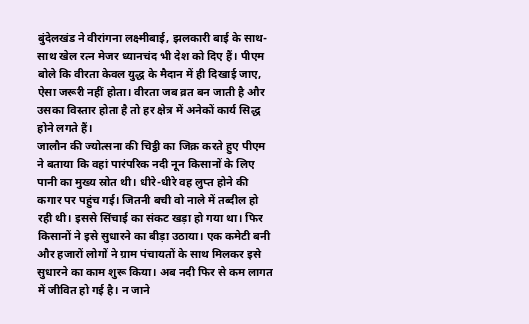बुंदेलखंड ने वीरांगना लक्ष्मीबाई, झलकारी बाई के साथ-साथ खेल रत्न मेजर ध्यानचंद भी देश को दिए हैं। पीएम बोले कि वीरता केवल युद्ध के मैदान में ही दिखाई जाए, ऐसा जरूरी नहीं होता। वीरता जब व्रत बन जाती है और उसका विस्तार होता है तो हर क्षेत्र में अनेकों कार्य सिद्ध होने लगते हैं।
जालौन की ज्योत्सना की चिट्ठी का जिक्र करते हुए पीएम ने बताया कि वहां पारंपरिक नदी नून किसानों के लिए पानी का मुख्य स्रोत थी। धीरे-धीरे वह लुप्त होने की कगार पर पहुंच गई। जितनी बची वो नाले में तब्दील हो रही थी। इससे सिंचाई का संकट खड़ा हो गया था। फिर किसानों ने इसे सुधारने का बीड़ा उठाया। एक कमेटी बनी और हजारों लोगों ने ग्राम पंचायतों के साथ मिलकर इसे सुधारने का काम शुरू किया। अब नदी फिर से कम लागत में जीवित हो गई है। न जाने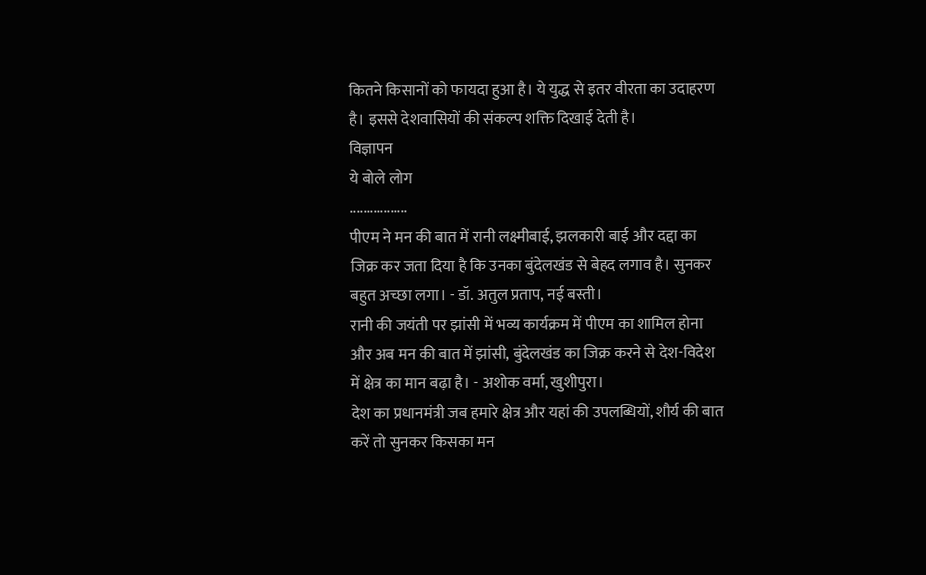कितने किसानों को फायदा हुआ है। ये युद्ध से इतर वीरता का उदाहरण है। इससे देशवासियों की संकल्प शक्ति दिखाई देती है।
विज्ञापन
ये बोले लोग
.................
पीएम ने मन की बात में रानी लक्ष्मीबाई, झलकारी बाई और दद्दा का जिक्र कर जता दिया है कि उनका बुंदेलखंड से बेहद लगाव है। सुनकर बहुत अच्छा लगा। - डॉ. अतुल प्रताप, नई बस्ती।
रानी की जयंती पर झांसी में भव्य कार्यक्रम में पीएम का शामिल होना और अब मन की बात में झांसी, बुंदेलखंड का जिक्र करने से देश-विदेश में क्षेत्र का मान बढ़ा है। - अशोक वर्मा, खुशीपुरा।
देश का प्रधानमंत्री जब हमारे क्षेत्र और यहां की उपलब्धियों, शौर्य की बात करें तो सुनकर किसका मन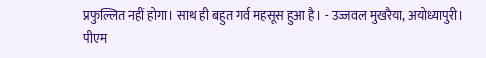प्रफुल्लित नहीं होगा। साथ ही बहुत गर्व महसूस हुआ है। - उज्जवल मुखरैया, अयोध्यापुरी।
पीएम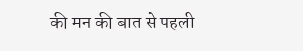की मन की बात से पहली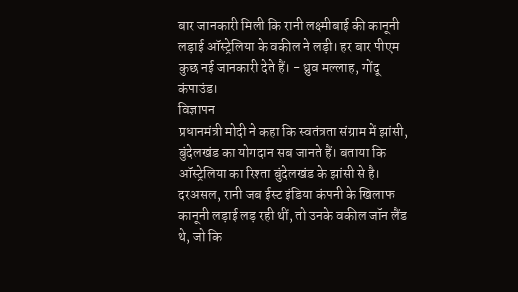बार जानकारी मिली कि रानी लक्ष्मीबाई की कानूनी लड़ाई ऑस्ट्रेलिया के वकील ने लड़ी। हर बार पीएम कुछ नई जानकारी देते हैं। - ध्रुव मल्लाह, गोंदू कंपाउंड।
विज्ञापन
प्रधानमंत्री मोदी ने कहा कि स्वतंत्रता संग्राम में झांसी, बुंदेलखंड का योगदान सब जानते हैं। बताया कि ऑस्ट्रेलिया का रिश्ता बुंदेलखंड के झांसी से है। दरअसल, रानी जब ईस्ट इंडिया कंपनी के खिलाफ कानूनी लड़ाई लड़ रही थीं, तो उनके वकील जॉन लैंड थे, जो कि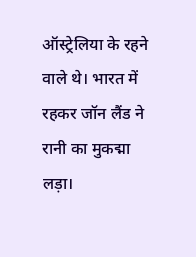ऑस्ट्रेलिया के रहने वाले थे। भारत में रहकर जॉन लैंड ने रानी का मुकद्मा लड़ा।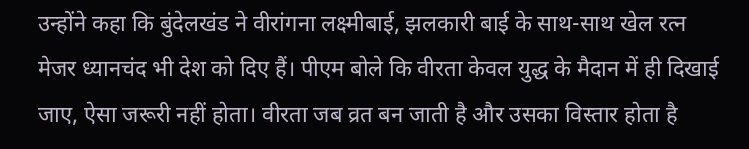उन्होंने कहा कि बुंदेलखंड ने वीरांगना लक्ष्मीबाई, झलकारी बाई के साथ-साथ खेल रत्न मेजर ध्यानचंद भी देश को दिए हैं। पीएम बोले कि वीरता केवल युद्ध के मैदान में ही दिखाई जाए, ऐसा जरूरी नहीं होता। वीरता जब व्रत बन जाती है और उसका विस्तार होता है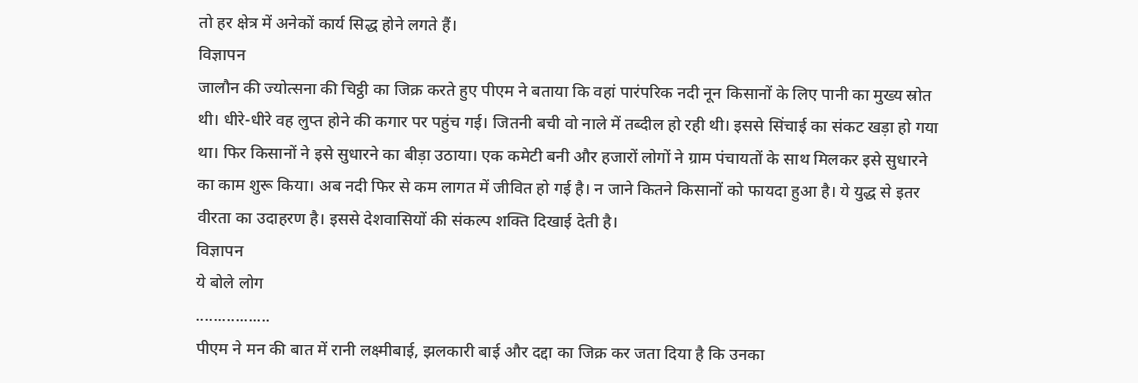तो हर क्षेत्र में अनेकों कार्य सिद्ध होने लगते हैं।
विज्ञापन
जालौन की ज्योत्सना की चिट्ठी का जिक्र करते हुए पीएम ने बताया कि वहां पारंपरिक नदी नून किसानों के लिए पानी का मुख्य स्रोत थी। धीरे-धीरे वह लुप्त होने की कगार पर पहुंच गई। जितनी बची वो नाले में तब्दील हो रही थी। इससे सिंचाई का संकट खड़ा हो गया था। फिर किसानों ने इसे सुधारने का बीड़ा उठाया। एक कमेटी बनी और हजारों लोगों ने ग्राम पंचायतों के साथ मिलकर इसे सुधारने का काम शुरू किया। अब नदी फिर से कम लागत में जीवित हो गई है। न जाने कितने किसानों को फायदा हुआ है। ये युद्ध से इतर वीरता का उदाहरण है। इससे देशवासियों की संकल्प शक्ति दिखाई देती है।
विज्ञापन
ये बोले लोग
.................
पीएम ने मन की बात में रानी लक्ष्मीबाई, झलकारी बाई और दद्दा का जिक्र कर जता दिया है कि उनका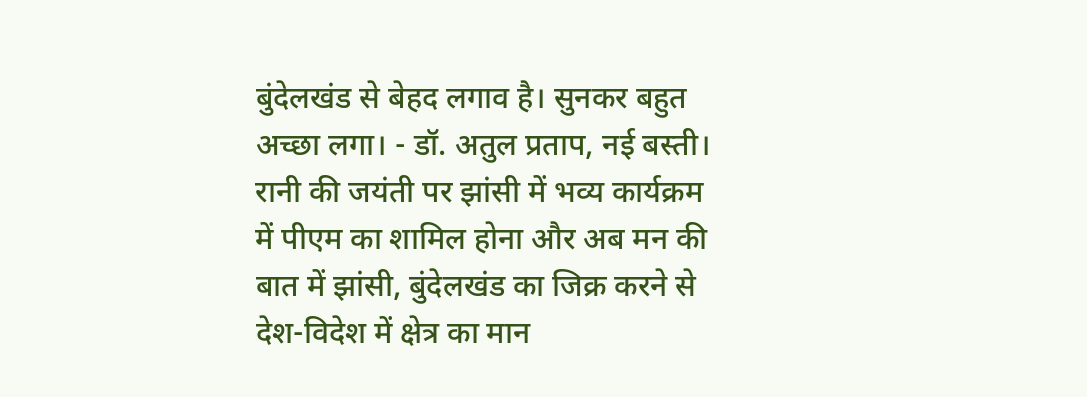बुंदेलखंड से बेहद लगाव है। सुनकर बहुत अच्छा लगा। - डॉ. अतुल प्रताप, नई बस्ती।
रानी की जयंती पर झांसी में भव्य कार्यक्रम में पीएम का शामिल होना और अब मन की बात में झांसी, बुंदेलखंड का जिक्र करने से देश-विदेश में क्षेत्र का मान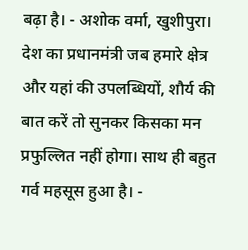बढ़ा है। - अशोक वर्मा, खुशीपुरा।
देश का प्रधानमंत्री जब हमारे क्षेत्र और यहां की उपलब्धियों, शौर्य की बात करें तो सुनकर किसका मन प्रफुल्लित नहीं होगा। साथ ही बहुत गर्व महसूस हुआ है। -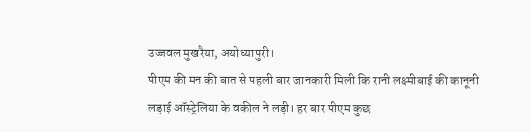उज्जवल मुखरैया, अयोध्यापुरी।
पीएम की मन की बात से पहली बार जानकारी मिली कि रानी लक्ष्मीबाई की कानूनी लड़ाई ऑस्ट्रेलिया के वकील ने लड़ी। हर बार पीएम कुछ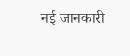नई जानकारी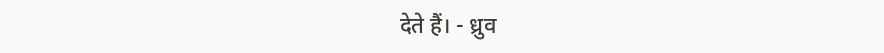देते हैं। - ध्रुव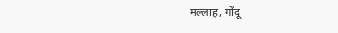मल्लाह, गोंदू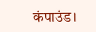कंपाउंड।